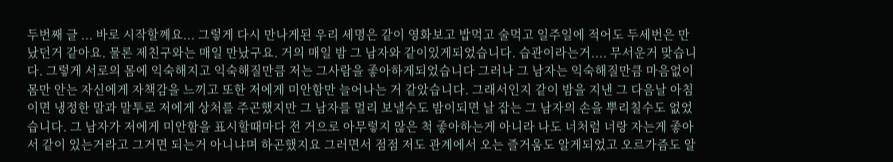두번째 글 ... 바로 시작할꼐요... 그렇게 다시 만나게된 우리 세명은 같이 영화보고 밥먹고 술먹고 일주일에 적어도 두세번은 만났던거 같아요. 물론 제친구와는 매일 만났구요. 거의 매일 밤 그 남자와 같이있게되었습니다. 습관이라는거.... 무서운거 맞습니다. 그렇게 서로의 몸에 익숙해지고 익숙해질만큼 저는 그사람을 좋아하게되었습니다 그러나 그 남자는 익숙해질만큼 마음없이 몸만 안는 자신에게 자책감을 느끼고 또한 저에게 미안함만 늘어나는 거 같았습니다. 그래서인지 같이 밤을 지낸 그 다음날 아침이면 냉정한 말과 말투로 저에게 상처를 주곤했지만 그 남자를 멀리 보낼수도 밤이되면 날 잡는 그 남자의 손을 뿌리칠수도 없었습니다. 그 남자가 저에게 미안함을 표시할때마다 전 거으로 아무렇지 않은 척 좋아하는게 아니라 나도 너처럼 너랑 자는게 좋아서 같이 있는거라고 그거면 되는거 아니냐며 하곤했지요 그러면서 점점 저도 관계에서 오는 즐거움도 알게되었고 오르가즘도 알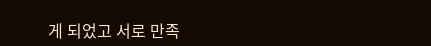게 되었고 서로 만족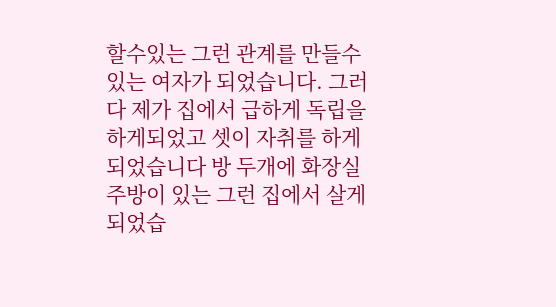할수있는 그런 관계를 만들수 있는 여자가 되었습니다. 그러다 제가 집에서 급하게 독립을 하게되었고 셋이 자취를 하게되었습니다 방 두개에 화장실 주방이 있는 그런 집에서 살게되었습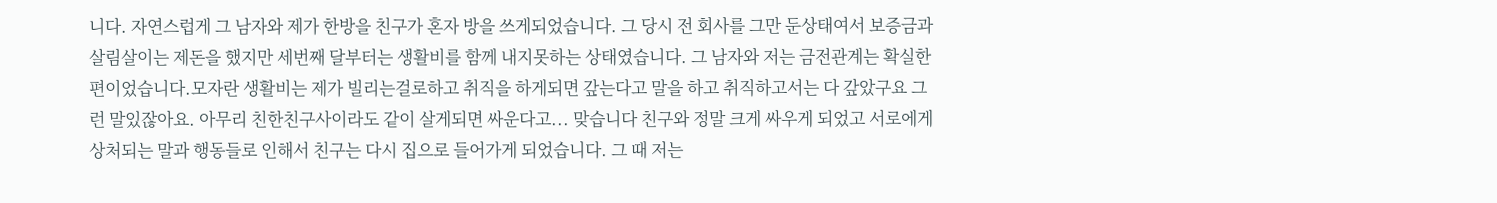니다. 자연스럽게 그 남자와 제가 한방을 친구가 혼자 방을 쓰게되었습니다. 그 당시 전 회사를 그만 둔상태여서 보증금과 살림살이는 제돈을 했지만 세번째 달부터는 생활비를 함께 내지못하는 상태였습니다. 그 남자와 저는 금전관계는 확실한 편이었습니다.모자란 생활비는 제가 빌리는걸로하고 취직을 하게되면 갚는다고 말을 하고 취직하고서는 다 갚았구요 그런 말있잖아요. 아무리 친한친구사이라도 같이 살게되면 싸운다고... 맞습니다 친구와 정말 크게 싸우게 되었고 서로에게 상처되는 말과 행동들로 인해서 친구는 다시 집으로 들어가게 되었습니다. 그 때 저는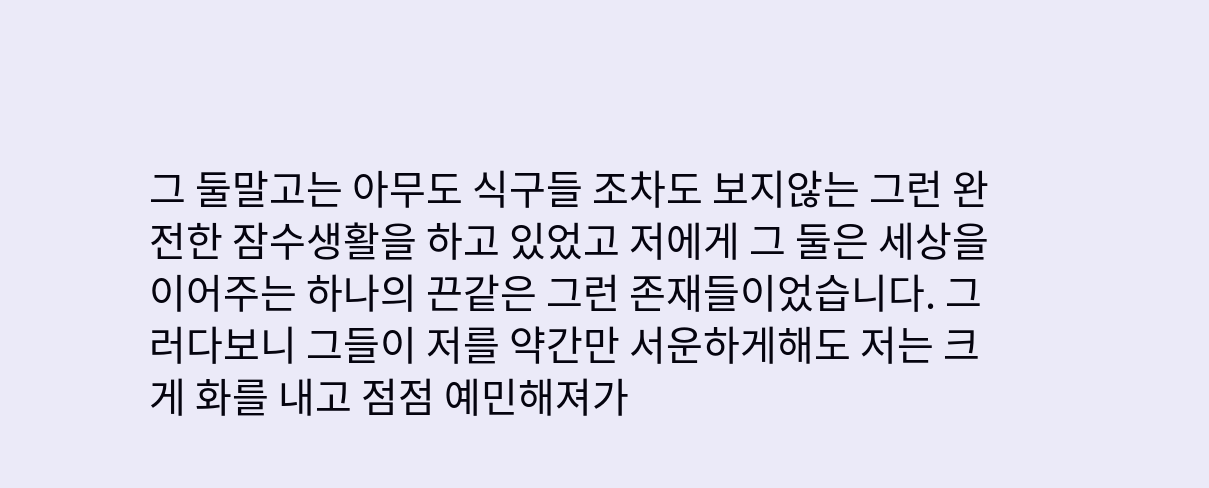그 둘말고는 아무도 식구들 조차도 보지않는 그런 완전한 잠수생활을 하고 있었고 저에게 그 둘은 세상을 이어주는 하나의 끈같은 그런 존재들이었습니다. 그러다보니 그들이 저를 약간만 서운하게해도 저는 크게 화를 내고 점점 예민해져가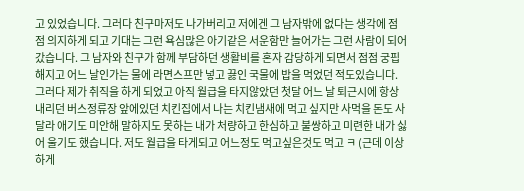고 있었습니다. 그러다 친구마저도 나가버리고 저에겐 그 남자밖에 없다는 생각에 점점 의지하게 되고 기대는 그런 욕심많은 아기같은 서운함만 늘어가는 그런 사람이 되어갔습니다. 그 남자와 친구가 함께 부담하던 생활비를 혼자 감당하게 되면서 점점 궁핍해지고 어느 날인가는 물에 라면스프만 넣고 끓인 국물에 밥을 먹었던 적도있습니다. 그러다 제가 취직을 하게 되었고 아직 월급을 타지않았던 첫달 어느 날 퇴근시에 항상 내리던 버스정류장 앞에있던 치킨집에서 나는 치킨냄새에 먹고 싶지만 사먹을 돈도 사달라 애기도 미안해 말하지도 못하는 내가 처량하고 한심하고 불쌍하고 미련한 내가 싫어 울기도 했습니다. 저도 월급을 타게되고 어느정도 먹고싶은것도 먹고 ㅋ (근데 이상하게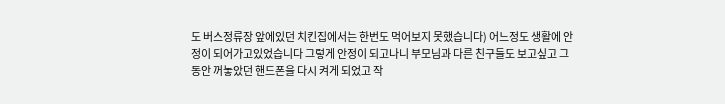도 버스정류장 앞에있던 치킨집에서는 한번도 먹어보지 못했습니다) 어느정도 생활에 안정이 되어가고있었습니다 그렇게 안정이 되고나니 부모님과 다른 친구들도 보고싶고 그 동안 꺼놓았던 핸드폰을 다시 켜게 되었고 작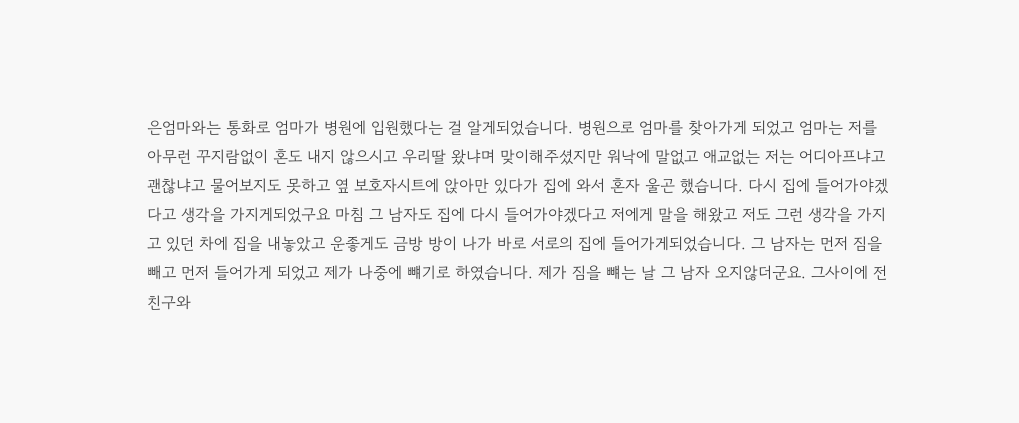은엄마와는 통화로 엄마가 병원에 입원했다는 걸 알게되었습니다. 병원으로 엄마를 찾아가게 되었고 엄마는 저를 아무런 꾸지람없이 혼도 내지 않으시고 우리딸 왔냐며 맞이해주셨지만 워낙에 말없고 애교없는 저는 어디아프냐고 괜찮냐고 물어보지도 못하고 옆 보호자시트에 앉아만 있다가 집에 와서 혼자 울곤 했습니다. 다시 집에 들어가야겠다고 생각을 가지게되었구요 마침 그 남자도 집에 다시 들어가야겠다고 저에게 말을 해왔고 저도 그런 생각을 가지고 있던 차에 집을 내놓았고 운좋게도 금방 방이 나가 바로 서로의 집에 들어가게되었습니다. 그 남자는 먼저 짐을 빼고 먼저 들어가게 되었고 제가 나중에 뺴기로 하였습니다. 제가 짐을 뺴는 날 그 남자 오지않더군요. 그사이에 전 친구와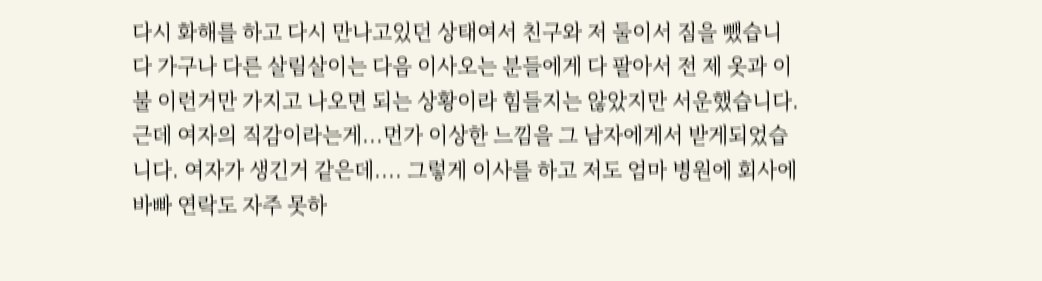다시 화해를 하고 다시 만나고있던 상태여서 친구와 저 둘이서 짐을 뺐습니다 가구나 다른 살림살이는 다음 이사오는 분들에게 다 팔아서 전 제 옷과 이불 이런거만 가지고 나오면 되는 상황이라 힘들지는 않았지만 서운했습니다. 근데 여자의 직감이라는게...먼가 이상한 느낌을 그 남자에게서 받게되었습니다. 여자가 생긴거 같은데.... 그렇게 이사를 하고 저도 엄마 병원에 회사에 바빠 연락도 자주 못하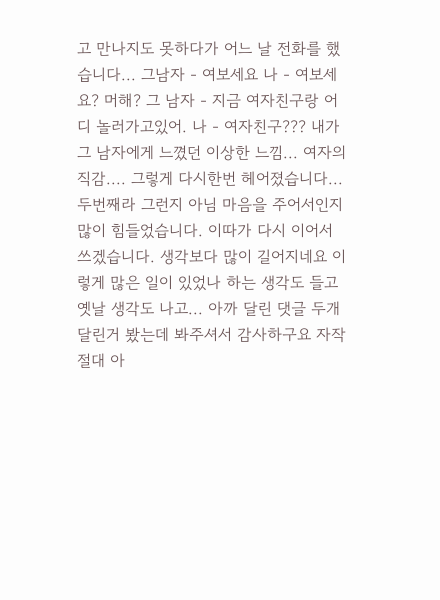고 만나지도 못하다가 어느 날 전화를 했습니다... 그남자 - 여보세요 나 - 여보세요? 머해? 그 남자 - 지금 여자친구랑 어디 놀러가고있어. 나 - 여자친구??? 내가 그 남자에게 느꼈던 이상한 느낌... 여자의 직감.... 그렇게 다시한번 헤어졌습니다... 두번째라 그런지 아님 마음을 주어서인지 많이 힘들었습니다. 이따가 다시 이어서 쓰겠습니다. 생각보다 많이 길어지네요 이렇게 많은 일이 있었나 하는 생각도 들고 옛날 생각도 나고... 아까 달린 댓글 두개달린거 봤는데 봐주셔서 감사하구요 자작 절대 아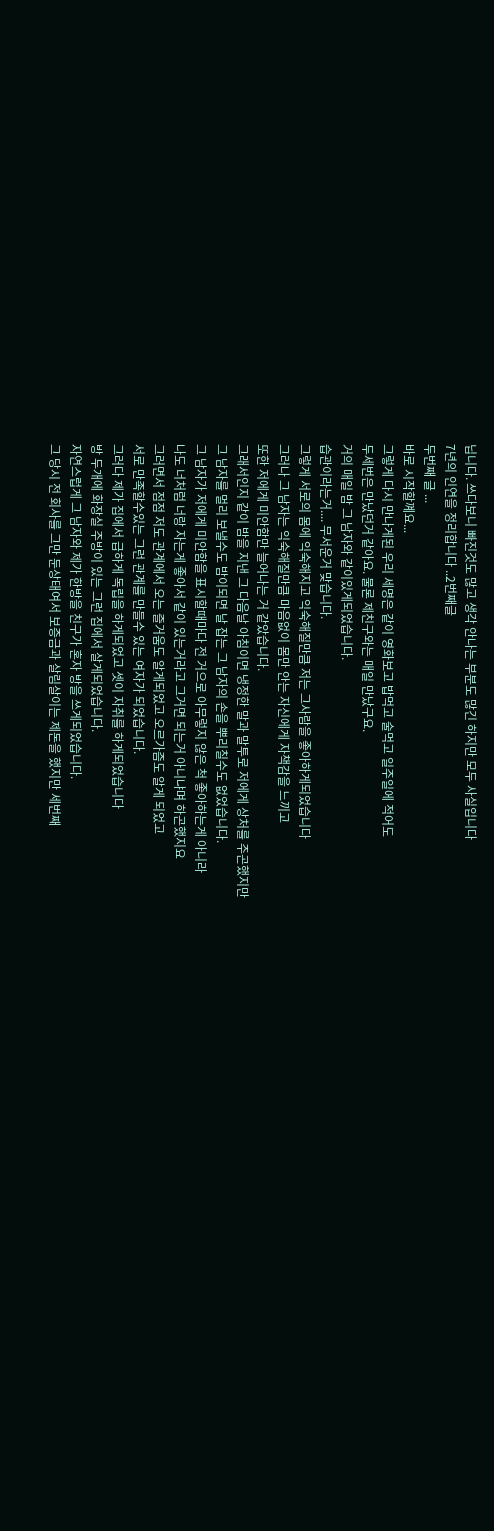닙니다. 쓰다보니 빠진것도 많고 생각 안나는 부분도 많긴 하지만 모두 사실입니다
7년의 인연을 정리합니다 ..2번째글
두번째 글 ...
바로 시작할꼐요...
그렇게 다시 만나게된 우리 세명은 같이 영화보고 밥먹고 술먹고 일주일에 적어도
두세번은 만났던거 같아요. 물론 제친구와는 매일 만났구요.
거의 매일 밤 그 남자와 같이있게되었습니다.
습관이라는거.... 무서운거 맞습니다.
그렇게 서로의 몸에 익숙해지고 익숙해질만큼 저는 그사람을 좋아하게되었습니다
그러나 그 남자는 익숙해질만큼 마음없이 몸만 안는 자신에게 자책감을 느끼고
또한 저에게 미안함만 늘어나는 거 같았습니다.
그래서인지 같이 밤을 지낸 그 다음날 아침이면 냉정한 말과 말투로 저에게 상처를 주곤했지만
그 남자를 멀리 보낼수도 밤이되면 날 잡는 그 남자의 손을 뿌리칠수도 없었습니다.
그 남자가 저에게 미안함을 표시할때마다 전 거으로 아무렇지 않은 척 좋아하는게 아니라
나도 너처럼 너랑 자는게 좋아서 같이 있는거라고 그거면 되는거 아니냐며 하곤했지요
그러면서 점점 저도 관계에서 오는 즐거움도 알게되었고 오르가즘도 알게 되었고
서로 만족할수있는 그런 관계를 만들수 있는 여자가 되었습니다.
그러다 제가 집에서 급하게 독립을 하게되었고 셋이 자취를 하게되었습니다
방 두개에 화장실 주방이 있는 그런 집에서 살게되었습니다.
자연스럽게 그 남자와 제가 한방을 친구가 혼자 방을 쓰게되었습니다.
그 당시 전 회사를 그만 둔상태여서 보증금과 살림살이는 제돈을 했지만 세번째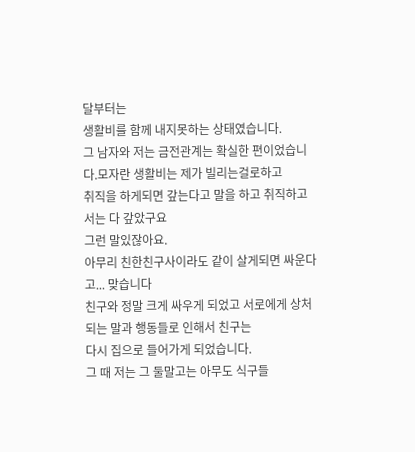달부터는
생활비를 함께 내지못하는 상태였습니다.
그 남자와 저는 금전관계는 확실한 편이었습니다.모자란 생활비는 제가 빌리는걸로하고
취직을 하게되면 갚는다고 말을 하고 취직하고서는 다 갚았구요
그런 말있잖아요.
아무리 친한친구사이라도 같이 살게되면 싸운다고... 맞습니다
친구와 정말 크게 싸우게 되었고 서로에게 상처되는 말과 행동들로 인해서 친구는
다시 집으로 들어가게 되었습니다.
그 때 저는 그 둘말고는 아무도 식구들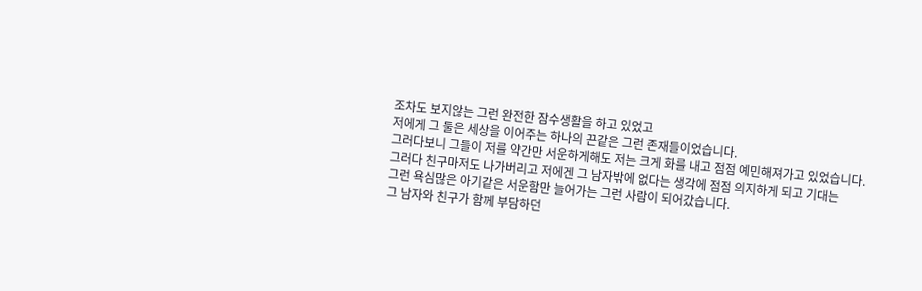조차도 보지않는 그런 완전한 잠수생활을 하고 있었고
저에게 그 둘은 세상을 이어주는 하나의 끈같은 그런 존재들이었습니다.
그러다보니 그들이 저를 약간만 서운하게해도 저는 크게 화를 내고 점점 예민해져가고 있었습니다.
그러다 친구마저도 나가버리고 저에겐 그 남자밖에 없다는 생각에 점점 의지하게 되고 기대는
그런 욕심많은 아기같은 서운함만 늘어가는 그런 사람이 되어갔습니다.
그 남자와 친구가 함께 부담하던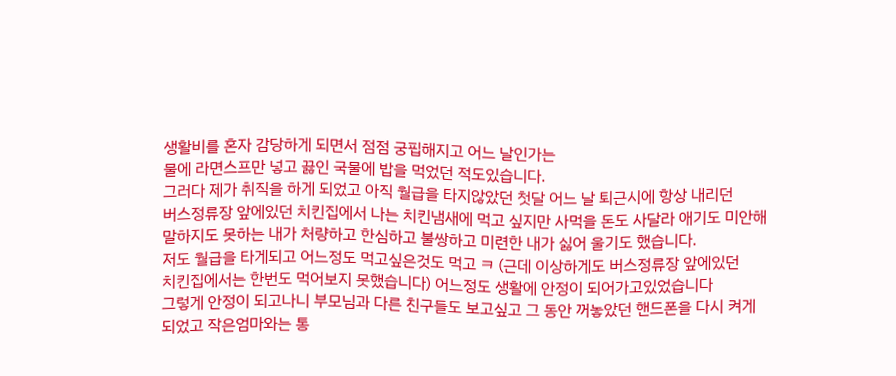생활비를 혼자 감당하게 되면서 점점 궁핍해지고 어느 날인가는
물에 라면스프만 넣고 끓인 국물에 밥을 먹었던 적도있습니다.
그러다 제가 취직을 하게 되었고 아직 월급을 타지않았던 첫달 어느 날 퇴근시에 항상 내리던
버스정류장 앞에있던 치킨집에서 나는 치킨냄새에 먹고 싶지만 사먹을 돈도 사달라 애기도 미안해
말하지도 못하는 내가 처량하고 한심하고 불쌍하고 미련한 내가 싫어 울기도 했습니다.
저도 월급을 타게되고 어느정도 먹고싶은것도 먹고 ㅋ (근데 이상하게도 버스정류장 앞에있던
치킨집에서는 한번도 먹어보지 못했습니다) 어느정도 생활에 안정이 되어가고있었습니다
그렇게 안정이 되고나니 부모님과 다른 친구들도 보고싶고 그 동안 꺼놓았던 핸드폰을 다시 켜게
되었고 작은엄마와는 통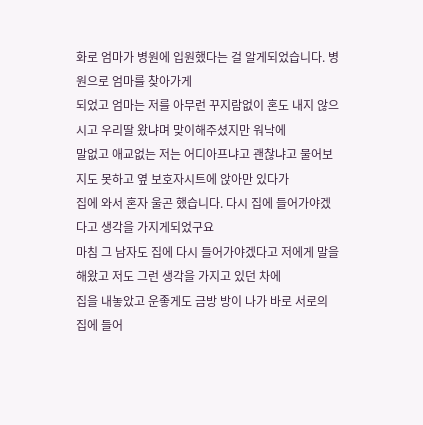화로 엄마가 병원에 입원했다는 걸 알게되었습니다. 병원으로 엄마를 찾아가게
되었고 엄마는 저를 아무런 꾸지람없이 혼도 내지 않으시고 우리딸 왔냐며 맞이해주셨지만 워낙에
말없고 애교없는 저는 어디아프냐고 괜찮냐고 물어보지도 못하고 옆 보호자시트에 앉아만 있다가
집에 와서 혼자 울곤 했습니다. 다시 집에 들어가야겠다고 생각을 가지게되었구요
마침 그 남자도 집에 다시 들어가야겠다고 저에게 말을 해왔고 저도 그런 생각을 가지고 있던 차에
집을 내놓았고 운좋게도 금방 방이 나가 바로 서로의 집에 들어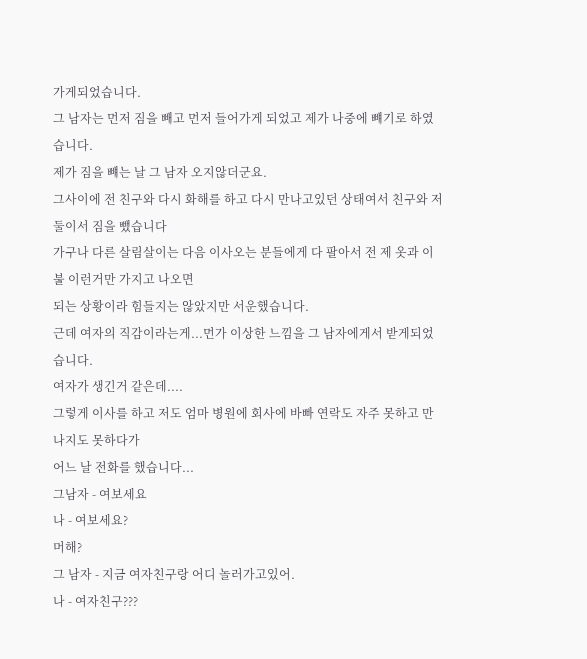가게되었습니다.
그 남자는 먼저 짐을 빼고 먼저 들어가게 되었고 제가 나중에 뺴기로 하였습니다.
제가 짐을 뺴는 날 그 남자 오지않더군요.
그사이에 전 친구와 다시 화해를 하고 다시 만나고있던 상태여서 친구와 저 둘이서 짐을 뺐습니다
가구나 다른 살림살이는 다음 이사오는 분들에게 다 팔아서 전 제 옷과 이불 이런거만 가지고 나오면
되는 상황이라 힘들지는 않았지만 서운했습니다.
근데 여자의 직감이라는게...먼가 이상한 느낌을 그 남자에게서 받게되었습니다.
여자가 생긴거 같은데....
그렇게 이사를 하고 저도 엄마 병원에 회사에 바빠 연락도 자주 못하고 만나지도 못하다가
어느 날 전화를 했습니다...
그남자 - 여보세요
나 - 여보세요?
머해?
그 남자 - 지금 여자친구랑 어디 놀러가고있어.
나 - 여자친구???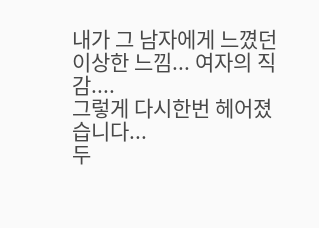내가 그 남자에게 느꼈던 이상한 느낌... 여자의 직감....
그렇게 다시한번 헤어졌습니다...
두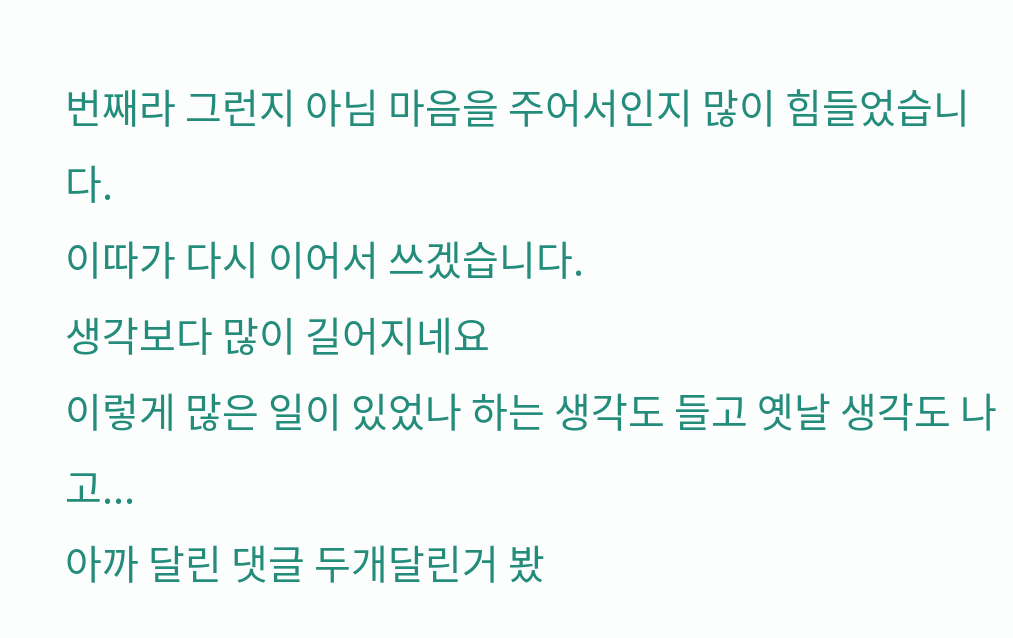번째라 그런지 아님 마음을 주어서인지 많이 힘들었습니다.
이따가 다시 이어서 쓰겠습니다.
생각보다 많이 길어지네요
이렇게 많은 일이 있었나 하는 생각도 들고 옛날 생각도 나고...
아까 달린 댓글 두개달린거 봤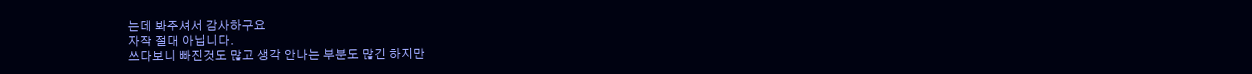는데 봐주셔서 감사하구요
자작 절대 아닙니다.
쓰다보니 빠진것도 많고 생각 안나는 부분도 많긴 하지만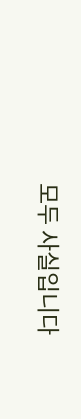모두 사실입니다